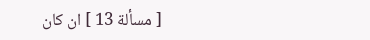[ مسألة 13 ] ان كان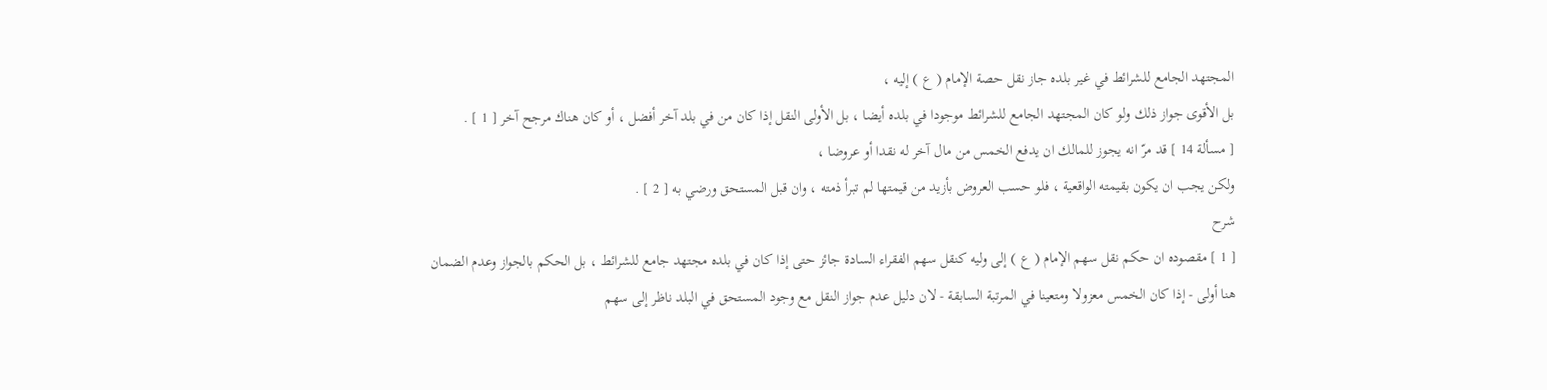المجتهد الجامع للشرائط في غير بلده جاز نقل حصة الإمام ( ع ) إليه ،
بل الأقوى جواز ذلك ولو كان المجتهد الجامع للشرائط موجودا في بلده أيضا ، بل الأولى النقل إذا كان من في بلد آخر أفضل ، أو كان هناك مرجح آخر [ 1 ] .
[ مسألة 14 ] قد مرّ انه يجوز للمالك ان يدفع الخمس من مال آخر له نقدا أو عروضا ،
ولكن يجب ان يكون بقيمته الواقعية ، فلو حسب العروض بأزيد من قيمتها لم تبرأ ذمته ، وان قبل المستحق ورضي به [ 2 ] .
شرح
[ 1 ] مقصوده ان حكم نقل سهم الإمام ( ع ) إلى وليه كنقل سهم الفقراء السادة جائز حتى إذا كان في بلده مجتهد جامع للشرائط ، بل الحكم بالجواز وعدم الضمان هنا أولى - إذا كان الخمس معزولا ومتعينا في المرتبة السابقة - لان دليل عدم جواز النقل مع وجود المستحق في البلد ناظر إلى سهم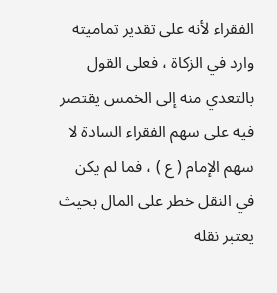الفقراء لأنه على تقدير تماميته وارد في الزكاة ، فعلى القول بالتعدي منه إلى الخمس يقتصر فيه على سهم الفقراء السادة لا سهم الإمام ( ع ) ، فما لم يكن في النقل خطر على المال بحيث يعتبر نقله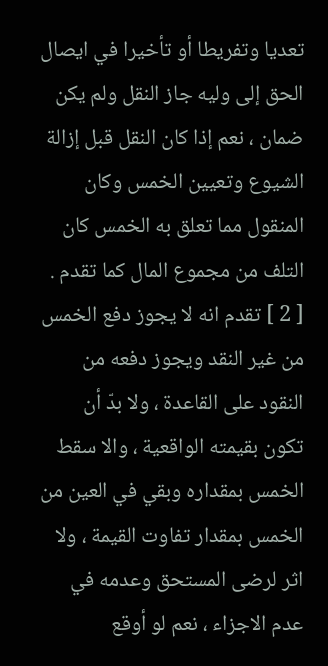تعديا وتفريطا أو تأخيرا في ايصال الحق إلى وليه جاز النقل ولم يكن ضمان ، نعم إذا كان النقل قبل إزالة الشيوع وتعيين الخمس وكان المنقول مما تعلق به الخمس كان التلف من مجموع المال كما تقدم .
[ 2 ] تقدم انه لا يجوز دفع الخمس من غير النقد ويجوز دفعه من النقود على القاعدة ، ولا بدّ أن تكون بقيمته الواقعية ، والا سقط الخمس بمقداره وبقي في العين من الخمس بمقدار تفاوت القيمة ، ولا اثر لرضى المستحق وعدمه في عدم الاجزاء ، نعم لو أوقع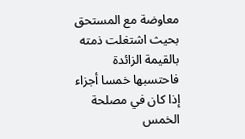معاوضة مع المستحق بحيث اشتغلت ذمته بالقيمة الزائدة فاحتسبها خمسا أجزاء إذا كان في مصلحة الخمس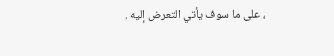، على ما سوف يأتي التعرض إليه .